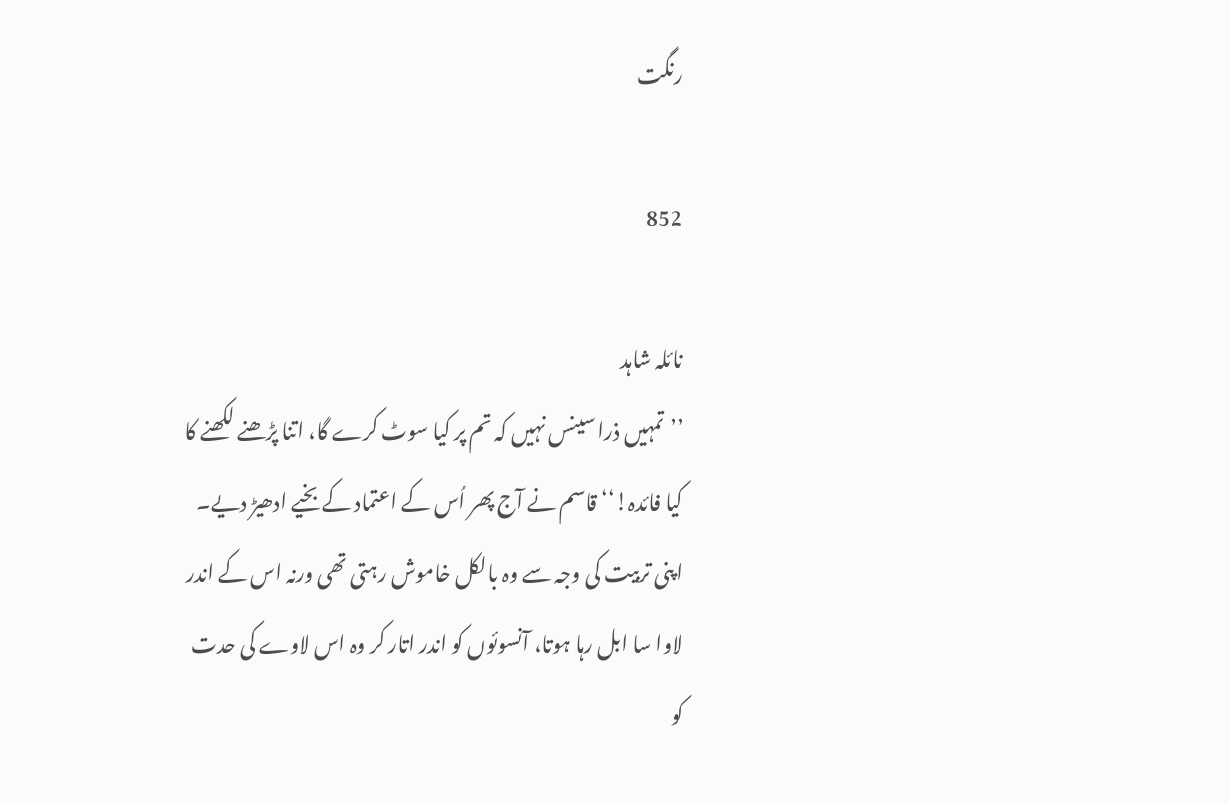رنگت

852

نائلہ شاہد
’’تمہیں ذرا سینس نہیں کہ تم پر کیا سوٹ کرے گا، اتنا پڑھنے لکھنے کا کیا فائدہ!‘‘ قاسم نے آج پھر اُس کے اعتماد کے بخیے ادھیڑ دیے۔ اپنی تربیت کی وجہ سے وہ بالکل خاموش رہتی تھی ورنہ اس کے اندر لاوا سا ابل رہا ہوتا، آنسوئوں کو اندر اتار کر وہ اس لاوے کی حدت کو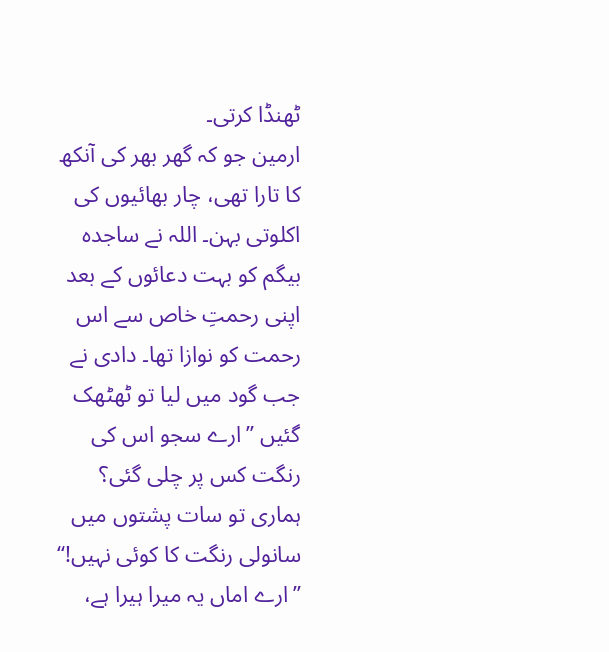ٹھنڈا کرتی۔
ارمین جو کہ گھر بھر کی آنکھ کا تارا تھی، چار بھائیوں کی اکلوتی بہن۔ اللہ نے ساجدہ بیگم کو بہت دعائوں کے بعد اپنی رحمتِ خاص سے اس رحمت کو نوازا تھا۔ دادی نے جب گود میں لیا تو ٹھٹھک گئیں ’’ارے سجو اس کی رنگت کس پر چلی گئی؟ ہماری تو سات پشتوں میں سانولی رنگت کا کوئی نہیں!‘‘
’’ارے اماں یہ میرا ہیرا ہے،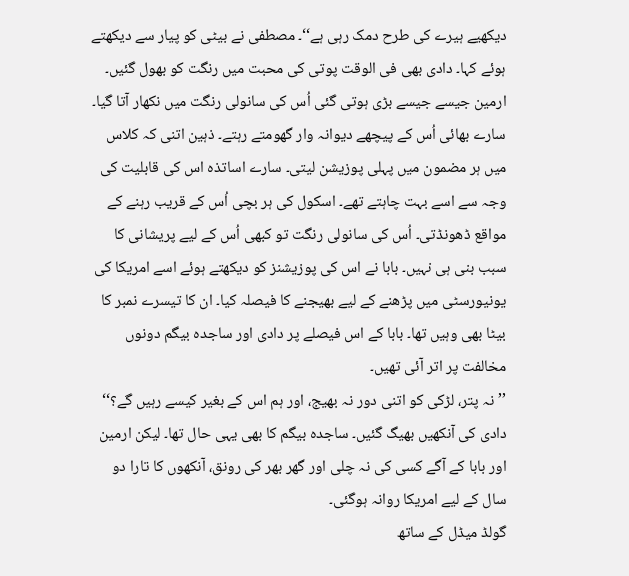دیکھیے ہیرے کی طرح دمک رہی ہے‘‘۔ مصطفی نے بیٹی کو پیار سے دیکھتے ہوئے کہا۔ دادی بھی فی الوقت پوتی کی محبت میں رنگت کو بھول گئیں۔
ارمین جیسے جیسے بڑی ہوتی گئی اُس کی سانولی رنگت میں نکھار آتا گیا۔ سارے بھائی اُس کے پیچھے دیوانہ وار گھومتے رہتے۔ ذہین اتنی کہ کلاس میں ہر مضمون میں پہلی پوزیشن لیتی۔ سارے اساتذہ اس کی قابلیت کی وجہ سے اسے بہت چاہتے تھے۔ اسکول کی ہر بچی اُس کے قریب رہنے کے مواقع ڈھونڈتی۔ اُس کی سانولی رنگت تو کبھی اُس کے لیے پریشانی کا سبب بنی ہی نہیں۔ بابا نے اس کی پوزیشنز کو دیکھتے ہوئے اسے امریکا کی یونیورسٹی میں پڑھنے کے لیے بھیجنے کا فیصلہ کیا۔ ان کا تیسرے نمبر کا بیٹا بھی وہیں تھا۔ بابا کے اس فیصلے پر دادی اور ساجدہ بیگم دونوں مخالفت پر اتر آئی تھیں۔
’’نہ پتر، لڑکی کو اتنی دور نہ بھیج، اور ہم اس کے بغیر کیسے رہیں گے؟‘‘ دادی کی آنکھیں بھیگ گئیں۔ ساجدہ بیگم کا بھی یہی حال تھا۔ لیکن ارمین اور بابا کے آگے کسی کی نہ چلی اور گھر بھر کی رونق، آنکھوں کا تارا دو سال کے لیے امریکا روانہ ہوگئی۔
گولڈ میڈل کے ساتھ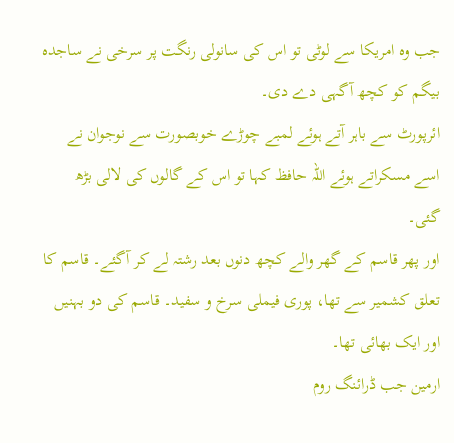جب وہ امریکا سے لوٹی تو اس کی سانولی رنگت پر سرخی نے ساجدہ بیگم کو کچھ آگہی دے دی۔
ائرپورٹ سے باہر آتے ہوئے لمبے چوڑے خوبصورت سے نوجوان نے اسے مسکراتے ہوئے اللہ حافظ کہا تو اس کے گالوں کی لالی بڑھ گئی۔
اور پھر قاسم کے گھر والے کچھ دنوں بعد رشتہ لے کر آگئے۔ قاسم کا تعلق کشمیر سے تھا، پوری فیملی سرخ و سفید۔ قاسم کی دو بہنیں اور ایک بھائی تھا۔
ارمین جب ڈرائنگ روم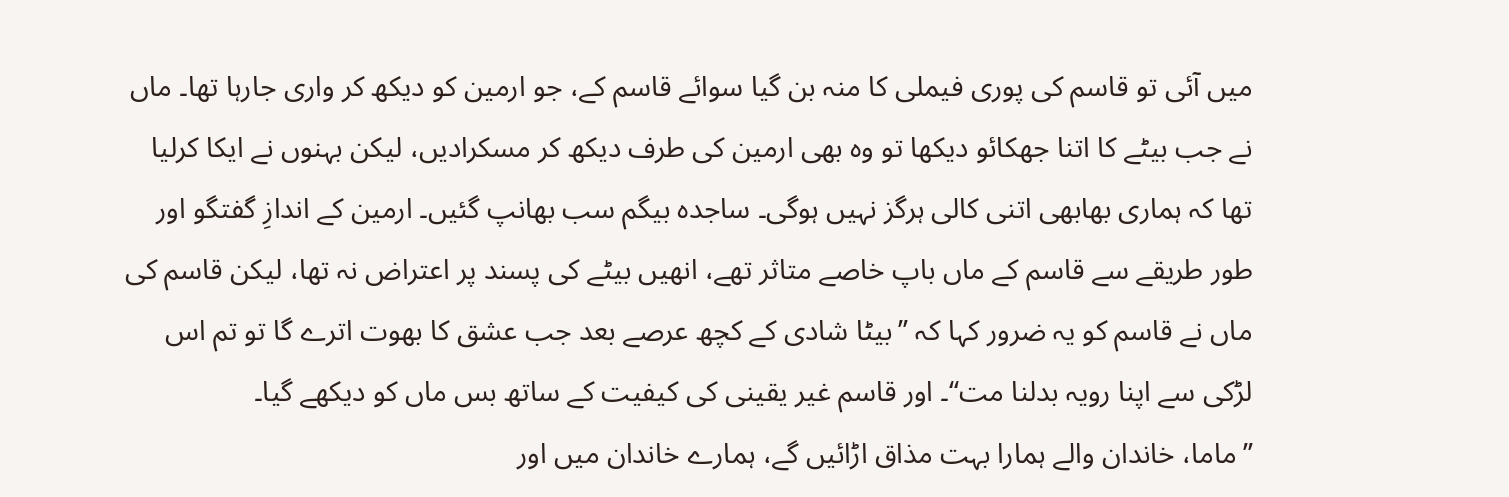میں آئی تو قاسم کی پوری فیملی کا منہ بن گیا سوائے قاسم کے، جو ارمین کو دیکھ کر واری جارہا تھا۔ ماں نے جب بیٹے کا اتنا جھکائو دیکھا تو وہ بھی ارمین کی طرف دیکھ کر مسکرادیں، لیکن بہنوں نے ایکا کرلیا تھا کہ ہماری بھابھی اتنی کالی ہرگز نہیں ہوگی۔ ساجدہ بیگم سب بھانپ گئیں۔ ارمین کے اندازِ گفتگو اور طور طریقے سے قاسم کے ماں باپ خاصے متاثر تھے، انھیں بیٹے کی پسند پر اعتراض نہ تھا، لیکن قاسم کی ماں نے قاسم کو یہ ضرور کہا کہ ’’بیٹا شادی کے کچھ عرصے بعد جب عشق کا بھوت اترے گا تو تم اس لڑکی سے اپنا رویہ بدلنا مت‘‘۔ اور قاسم غیر یقینی کی کیفیت کے ساتھ بس ماں کو دیکھے گیا۔
’’ماما، خاندان والے ہمارا بہت مذاق اڑائیں گے، ہمارے خاندان میں اور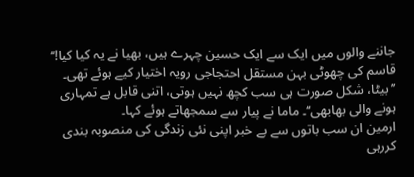جاننے والوں میں ایک سے ایک حسین چہرے ہیں، بھیا نے یہ کیا کیا!‘‘ قاسم کی چھوٹی بہن مستقل احتجاجی رویہ اختیار کیے ہوئے تھی۔ ’’بیٹا، شکل صورت ہی سب کچھ نہیں ہوتی، اتنی قابل ہے تمہاری ہونے والی بھابھی‘‘۔ ماما نے پیار سے سمجھاتے ہوئے کہا۔
ارمین ان سب باتوں سے بے خبر اپنی نئی زندگی کی منصوبہ بندی کررہی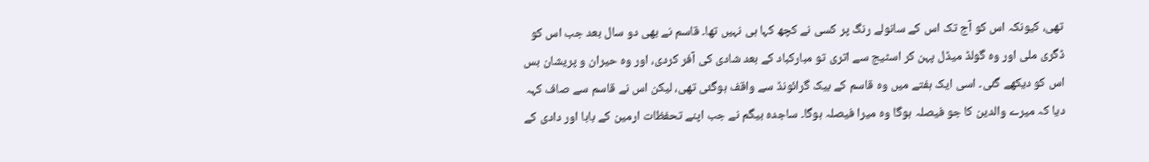تھی، کیونکہ اس کو آج تک اس کے سانولے رنگ پر کسی نے کچھ کہا ہی نہیں تھا۔ قاسم نے بھی دو سال بعد جب اس کو ڈگری ملی اور وہ گولڈ میڈل پہن کر اسٹیج سے اتری تو مبارکباد کے بعد شادی کی آفر کردی، اور وہ حیران و پریشان بس اس کو دیکھے گئی۔ اسی ایک ہفتے میں وہ قاسم کے بیک گرائونڈ سے واقف ہوگئی تھی، لیکن اس نے قاسم سے صاف کہہ دیا کہ میرے والدین کا جو فیصلہ ہوگا وہ میرا فیصلہ ہوگا۔ ساجدہ بیگم نے جب اپنے تحفظات ارمین کے بابا اور دادی کے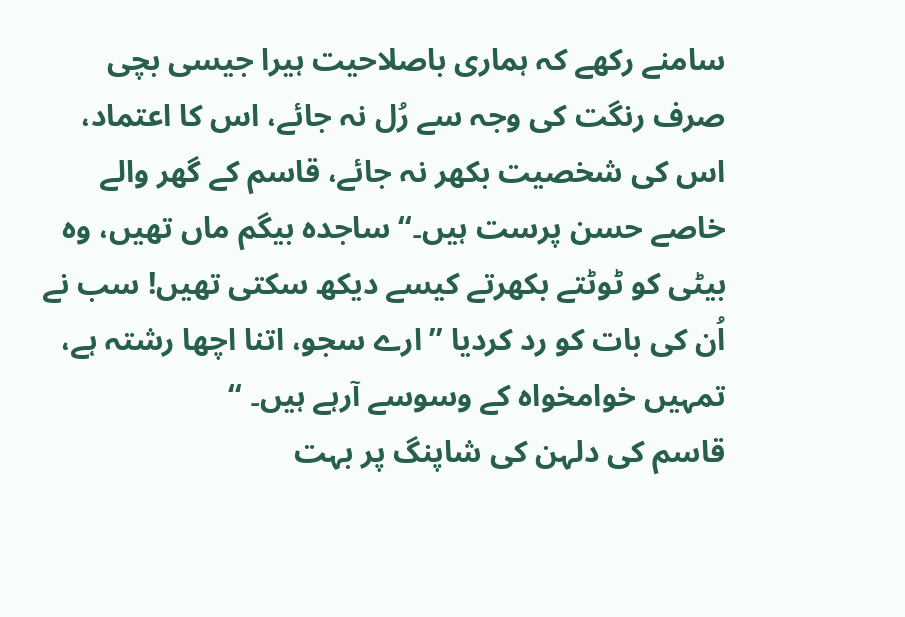سامنے رکھے کہ ہماری باصلاحیت ہیرا جیسی بچی صرف رنگت کی وجہ سے رُل نہ جائے، اس کا اعتماد، اس کی شخصیت بکھر نہ جائے، قاسم کے گھر والے خاصے حسن پرست ہیں۔‘‘ ساجدہ بیگم ماں تھیں، وہ بیٹی کو ٹوٹتے بکھرتے کیسے دیکھ سکتی تھیں! سب نے اُن کی بات کو رد کردیا ’’ارے سجو، اتنا اچھا رشتہ ہے، تمہیں خوامخواہ کے وسوسے آرہے ہیں۔ ‘‘
قاسم کی دلہن کی شاپنگ پر بہت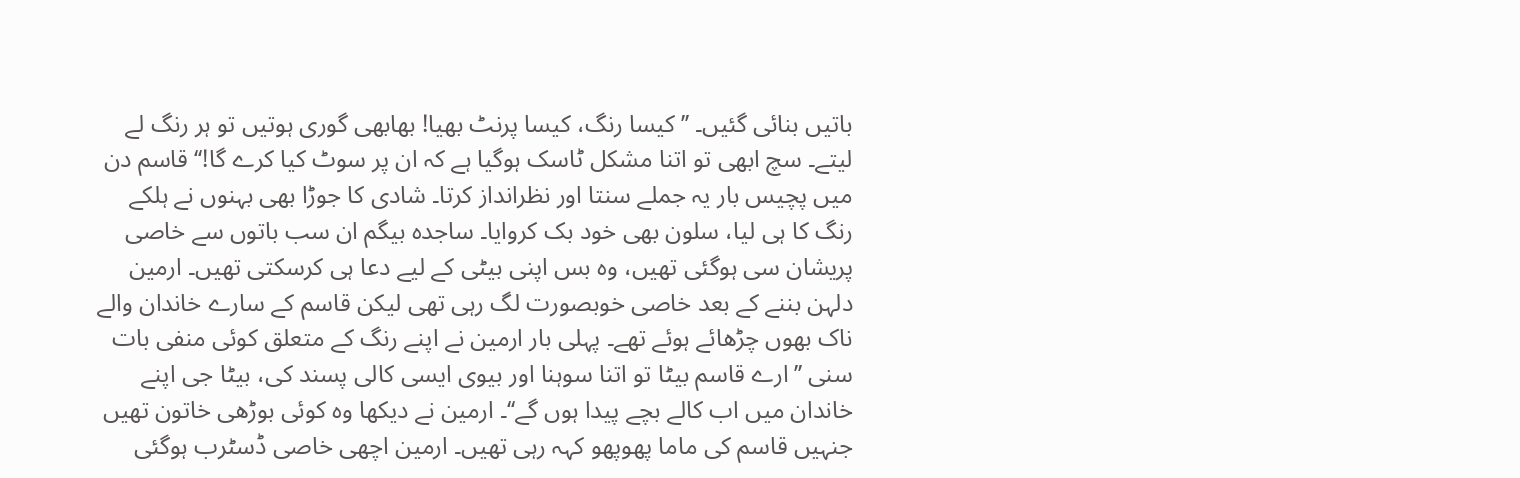باتیں بنائی گئیں۔ ’’کیسا رنگ، کیسا پرنٹ بھیا! بھابھی گوری ہوتیں تو ہر رنگ لے لیتے۔ سچ ابھی تو اتنا مشکل ٹاسک ہوگیا ہے کہ ان پر سوٹ کیا کرے گا!‘‘ قاسم دن میں پچیس بار یہ جملے سنتا اور نظرانداز کرتا۔ شادی کا جوڑا بھی بہنوں نے ہلکے رنگ کا ہی لیا، سلون بھی خود بک کروایا۔ ساجدہ بیگم ان سب باتوں سے خاصی پریشان سی ہوگئی تھیں، وہ بس اپنی بیٹی کے لیے دعا ہی کرسکتی تھیں۔ ارمین دلہن بننے کے بعد خاصی خوبصورت لگ رہی تھی لیکن قاسم کے سارے خاندان والے ناک بھوں چڑھائے ہوئے تھے۔ پہلی بار ارمین نے اپنے رنگ کے متعلق کوئی منفی بات سنی ’’ارے قاسم بیٹا تو اتنا سوہنا اور بیوی ایسی کالی پسند کی، بیٹا جی اپنے خاندان میں اب کالے بچے پیدا ہوں گے‘‘۔ ارمین نے دیکھا وہ کوئی بوڑھی خاتون تھیں جنہیں قاسم کی ماما پھوپھو کہہ رہی تھیں۔ ارمین اچھی خاصی ڈسٹرب ہوگئی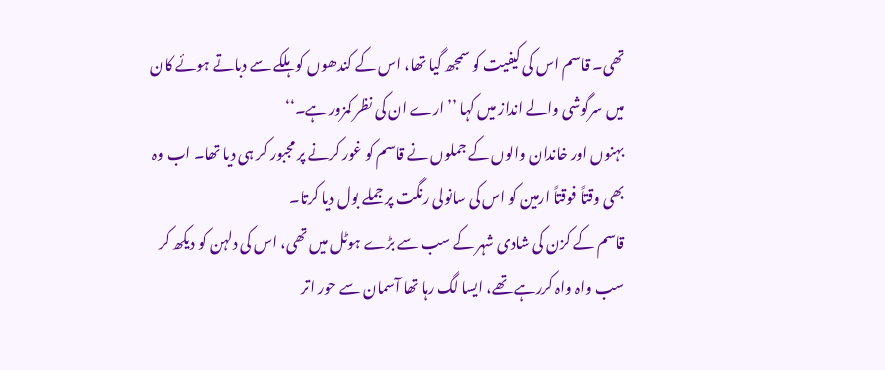تھی۔ قاسم اس کی کیفیت کو سمجھ گیا تھا، اس کے کندھوں کو ہلکے سے دباتے ہوئے کان میں سرگوشی والے انداز میں کہا ’’ارے ان کی نظر کمزور ہے۔‘‘
بہنوں اور خاندان والوں کے جملوں نے قاسم کو غور کرنے پر مجبور کر ہی دیا تھا۔ اب وہ بھی وقتاً فوقتاً ارمین کو اس کی سانولی رنگت پر جملے بول دیا کرتا۔
قاسم کے کزن کی شادی شہر کے سب سے بڑے ہوٹل میں تھی، اس کی دلہن کو دیکھ کر سب واہ واہ کررہے تھے، ایسا لگ رہا تھا آسمان سے حور اتر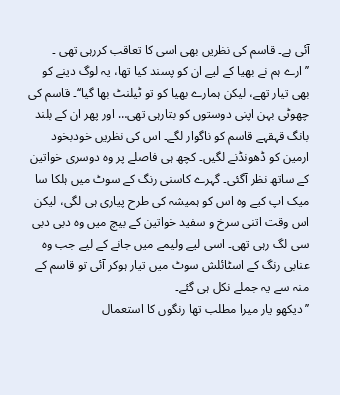آئی ہے۔ قاسم کی نظریں بھی اسی کا تعاقب کررہی تھی ۔
’’ارے ہم نے بھیا کے لیے ان کو پسند کیا تھا، یہ لوگ دینے کو بھی تیار تھے، لیکن ہمارے بھیا کو تو ٹیلنٹ بھا گیا‘‘۔ قاسم کی چھوٹی بہن اپنی دوستوں کو بتارہی تھی… اور پھر ان کے بلند بانگ قہقہے قاسم کو ناگوار لگے۔ اس کی نظریں خودبخود ارمین کو ڈھونڈنے لگیں۔ کچھ ہی فاصلے پر وہ دوسری خواتین کے ساتھ نظر آگئی۔ گہرے کاسنی رنگ کے سوٹ میں ہلکا سا میک اپ کیے وہ اس کو ہمیشہ کی طرح پیاری ہی لگی، لیکن اس وقت اتنی سرخ و سفید خواتین کے بیچ میں وہ دبی دبی سی لگ رہی تھی۔ اسی لیے ولیمے میں جانے کے لیے جب وہ عنابی رنگ کے اسٹائلش سوٹ میں تیار ہوکر آئی تو قاسم کے منہ سے یہ جملے نکل ہی گئے۔
’’دیکھو یار میرا مطلب تھا رنگوں کا استعمال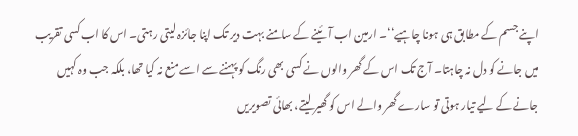اپنے جسم کے مطابق ہی ہونا چاہیے‘‘۔ ارمین اب آئینے کے سامنے بہت دیر تک اپنا جائزہ لیتی رہتی۔ اس کا اب کسی تقریب میں جانے کو دل نہ چاہتا۔ آج تک اس کے گھر والوں نے کسی بھی رنگ کو پہننے سے اسے منع نہ کیا تھا، بلکہ جب وہ کہیں جانے کے لیے تیار ہوتی تو سارے گھر والے اس کو گھیر لیتے، بھائی تصویریں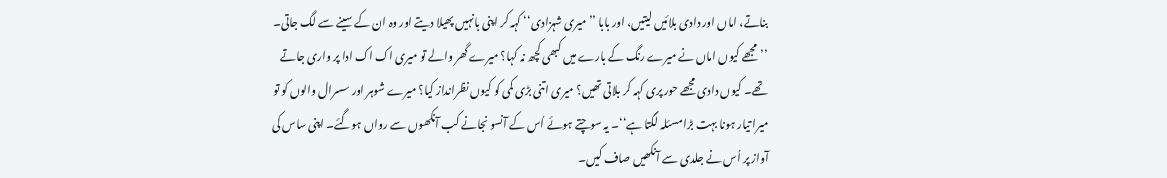بناتے، اماں اور دادی بلائیں لیتیں، اور بابا ’’میری شہزادی‘‘ کہہ کر اپنی بانہیں پھیلا دیتے اور وہ ان کے سینے سے لگ جاتی۔
’’مجھے کیوں اماں نے میرے رنگ کے بارے میں کبھی کچھ نہ کہا؟ میرے گھر والے تو میری اک اک ادا پر واری جاتے تھے۔ کیوں دادی مجھے حور پری کہہ کر بلاتی تھیں؟ میری اتنی بڑی کمی کو کیوں نظرانداز کیا؟ میرے شوہر اور سسرال والوں کو تو میرا تیار ہونا بہت بڑا مسئلہ لگتا ہے‘‘۔ یہ سوچتے ہوئے اُس کے آنسو نجانے کب آنکھوں سے رواں ہوگئے۔ اپنی ساس کی آواز پر اُس نے جلدی سے آنکھیں صاف کیں۔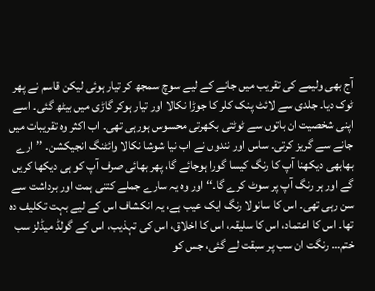آج بھی ولیمے کی تقریب میں جانے کے لیے سوچ سمجھ کر تیار ہوئی لیکن قاسم نے پھر ٹوک دیا۔ جلدی سے لائٹ پنک کلر کا جوڑا نکالا اور تیار ہوکر گاڑی میں بیٹھ گئی۔ اسے اپنی شخصیت ان باتوں سے ٹوٹتی بکھرتی محسوس ہورہی تھی۔ اب اکثر وہ تقریبات میں جانے سے گریز کرتی۔ ساس اور نندوں نے اب نیا شوشا نکالا وائٹنگ انجیکشن۔ ’’ارے بھابھی دیکھنا آپ کا رنگ کیسا گورا ہوجائے گا، پھر بھائی صرف آپ کو ہی دیکھا کریں گے اور ہر رنگ آپ پر سوٹ کرے گا۔‘‘ اور وہ یہ سارے جملے کتنی ہمت اور برداشت سے سن رہی تھی۔ اس کا سانولا رنگ ایک عیب ہے، یہ انکشاف اس کے لیے بہت تکلیف دہ تھا۔ اس کا اعتماد، اس کا سلیقہ، اس کا اخلاق، اس کی تہذیب، اس کے گولڈ میڈلز سب ختم… رنگت ان سب پر سبقت لے گئی، جس کو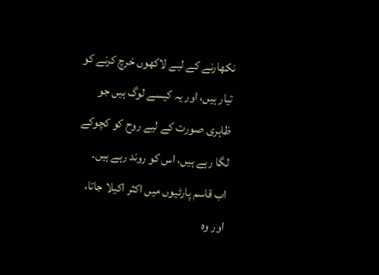نکھارنے کے لیے لاکھوں خرچ کرنے کو تیار ہیں، اور یہ کیسے لوگ ہیں جو ظاہری صورت کے لیے روح کو کچوکے لگا رہے ہیں، اس کو روند رہے ہیں۔
اب قاسم پارٹیوں میں اکثر اکیلا جاتا، اور وہ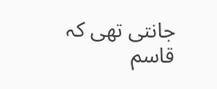جانتی تھی کہ قاسم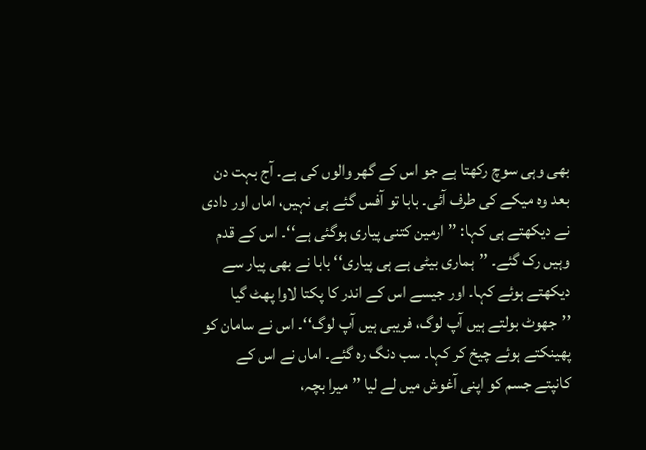بھی وہی سوچ رکھتا ہے جو اس کے گھر والوں کی ہے۔ آج بہت دن بعد وہ میکے کی طرف آئی۔ بابا تو آفس گئے ہی نہیں، اماں اور دادی نے دیکھتے ہی کہا: ’’ارمین کتنی پیاری ہوگئی ہے‘‘۔ اس کے قدم وہیں رک گئے۔ ’’ہماری بیٹی ہے ہی پیاری‘‘ بابا نے بھی پیار سے دیکھتے ہوئے کہا۔ اور جیسے اس کے اندر کا پکتا لاوا پھٹ گیا ’’جھوٹ بولتے ہیں آپ لوگ، فریبی ہیں آپ لوگ‘‘۔ اس نے سامان کو پھینکتے ہوئے چیخ کر کہا۔ سب دنگ رہ گئے۔ اماں نے اس کے کانپتے جسم کو اپنی آغوش میں لے لیا ’’میرا بچہ،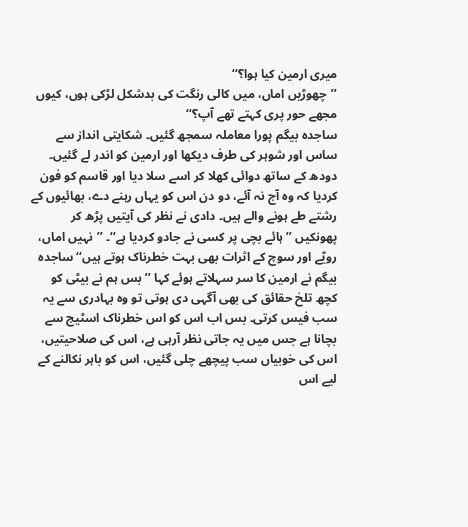میری ارمین کیا ہوا؟‘‘
’’چھوڑیں اماں، میں کالی رنگت کی بدشکل لڑکی ہوں، کیوں مجھے حور پری کہتے تھے آپ؟‘‘
ساجدہ بیگم پورا معاملہ سمجھ گئیں۔ شکایتی انداز سے ساس اور شوہر کی طرف دیکھا اور ارمین کو اندر لے گئیں۔ دودھ کے ساتھ دوائی کھلا کر اسے سلا دیا اور قاسم کو فون کردیا کہ وہ آج نہ آئے، دو دن اس کو یہاں رہنے دے، بھائیوں کے رشتے طے ہونے والے ہیں۔ دادی نے نظر کی آیتیں پڑھ کر پھونکیں ’’ہائے بچی پر کسی نے جادو کردیا ہے‘‘۔ ’’نہیں اماں، رویّے اور سوچ کے اثرات بھی بہت خطرناک ہوتے ہیں‘‘ ساجدہ بیگم نے ارمین کا سر سہلاتے ہوئے کہا ’’بس ہم نے بیٹی کو کچھ تلخ حقائق کی بھی آگہی دی ہوتی تو وہ بہادری سے یہ سب فیس کرتی۔ بس اب اس کو اس خطرناک اسٹیج سے بچانا ہے جس میں یہ جاتی نظر آرہی ہے، اس کی صلاحیتیں، اس کی خوبیاں سب پیچھے چلی گئیں، اس کو باہر نکالنے کے لیے اس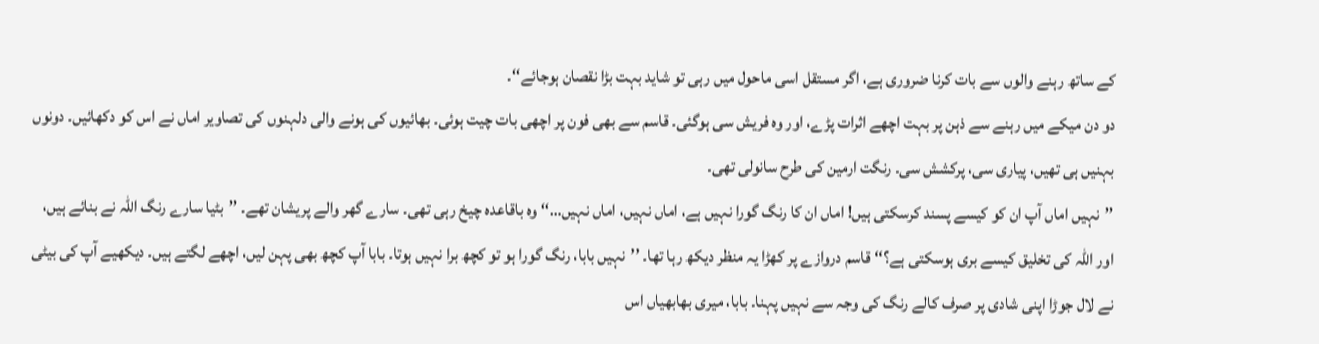کے ساتھ رہنے والوں سے بات کرنا ضروری ہے، اگر مستقل اسی ماحول میں رہی تو شاید بہت بڑا نقصان ہوجائے‘‘۔
دو دن میکے میں رہنے سے ذہن پر بہت اچھے اثرات پڑے، اور وہ فریش سی ہوگئی۔ قاسم سے بھی فون پر اچھی بات چیت ہوئی۔ بھائیوں کی ہونے والی دلہنوں کی تصاویر اماں نے اس کو دکھائیں۔ دونوں بہنیں ہی تھیں، پیاری سی، پرکشش سی۔ رنگت ارمین کی طرح سانولی تھی۔
’’نہیں اماں آپ ان کو کیسے پسند کرسکتی ہیں! اماں ان کا رنگ گورا نہیں ہے، اماں نہیں، اماں نہیں…‘‘ وہ باقاعدہ چیخ رہی تھی۔ سارے گھر والے پریشان تھے۔ ’’بٹیا سارے رنگ اللہ نے بنائے ہیں، اور اللہ کی تخلیق کیسے بری ہوسکتی ہے؟‘‘ قاسم دروازے پر کھڑا یہ منظر دیکھ رہا تھا۔ ’’نہیں بابا، رنگ گورا ہو تو کچھ برا نہیں ہوتا۔ بابا آپ کچھ بھی پہن لیں، اچھے لگتے ہیں۔ دیکھیے آپ کی بیٹی نے لال جوڑا اپنی شادی پر صرف کالے رنگ کی وجہ سے نہیں پہنا۔ بابا، میری بھابھیاں اس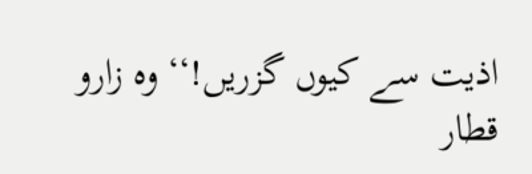اذیت سے کیوں گزریں!‘‘ وہ زارو قطار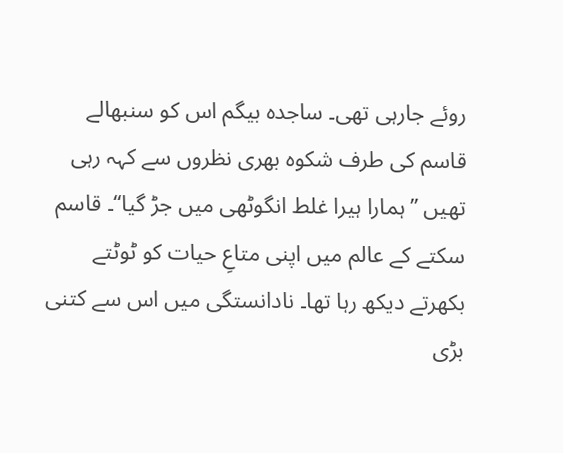روئے جارہی تھی۔ ساجدہ بیگم اس کو سنبھالے قاسم کی طرف شکوہ بھری نظروں سے کہہ رہی تھیں ’’ہمارا ہیرا غلط انگوٹھی میں جڑ گیا‘‘۔ قاسم سکتے کے عالم میں اپنی متاعِ حیات کو ٹوٹتے بکھرتے دیکھ رہا تھا۔ نادانستگی میں اس سے کتنی بڑی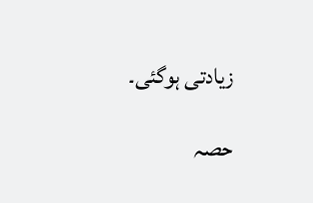زیادتی ہوگئی۔

حصہ